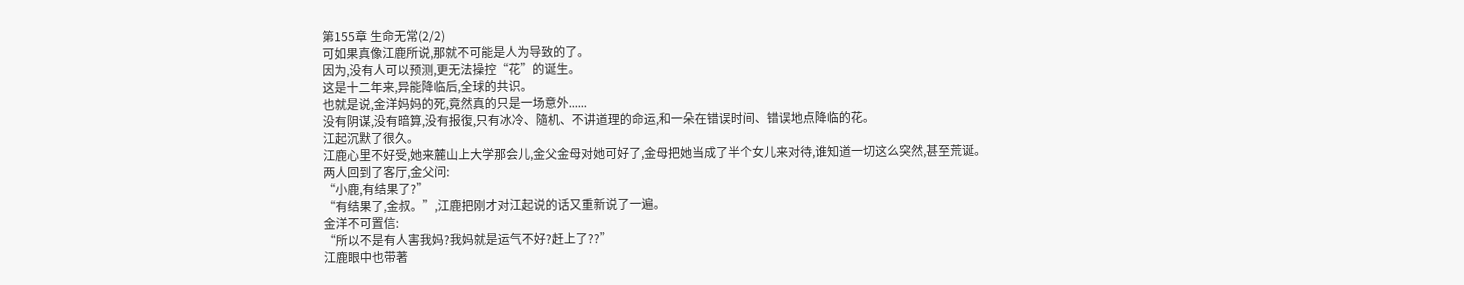第155章 生命无常(2/2)
可如果真像江鹿所说,那就不可能是人为导致的了。
因为,没有人可以预测,更无法操控“花”的诞生。
这是十二年来,异能降临后,全球的共识。
也就是说,金洋妈妈的死,竟然真的只是一场意外......
没有阴谋,没有暗算,没有报復,只有冰冷、隨机、不讲道理的命运,和一朵在错误时间、错误地点降临的花。
江起沉默了很久。
江鹿心里不好受,她来麓山上大学那会儿,金父金母对她可好了,金母把她当成了半个女儿来对待,谁知道一切这么突然,甚至荒诞。
两人回到了客厅,金父问:
“小鹿,有结果了?”
“有结果了,金叔。”,江鹿把刚才对江起说的话又重新说了一遍。
金洋不可置信:
“所以不是有人害我妈?我妈就是运气不好?赶上了??”
江鹿眼中也带著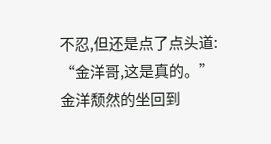不忍,但还是点了点头道:
“金洋哥,这是真的。”
金洋颓然的坐回到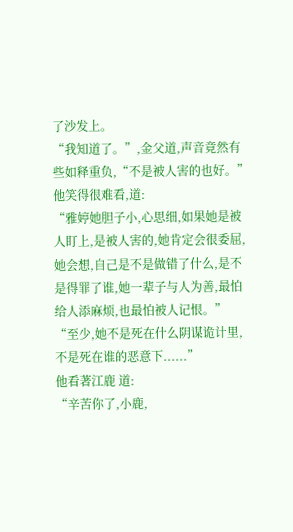了沙发上。
“我知道了。”,金父道,声音竟然有些如释重负,“不是被人害的也好。”
他笑得很难看,道:
“雅婷她胆子小,心思细,如果她是被人盯上,是被人害的,她肯定会很委屈,她会想,自己是不是做错了什么,是不是得罪了谁,她一辈子与人为善,最怕给人添麻烦,也最怕被人记恨。”
“至少,她不是死在什么阴谋诡计里,不是死在谁的恶意下......”
他看著江鹿 道:
“辛苦你了,小鹿,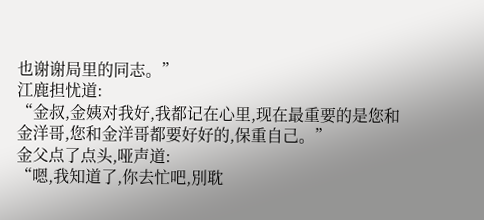也谢谢局里的同志。”
江鹿担忧道:
“金叔,金姨对我好,我都记在心里,现在最重要的是您和金洋哥,您和金洋哥都要好好的,保重自己。”
金父点了点头,哑声道:
“嗯,我知道了,你去忙吧,別耽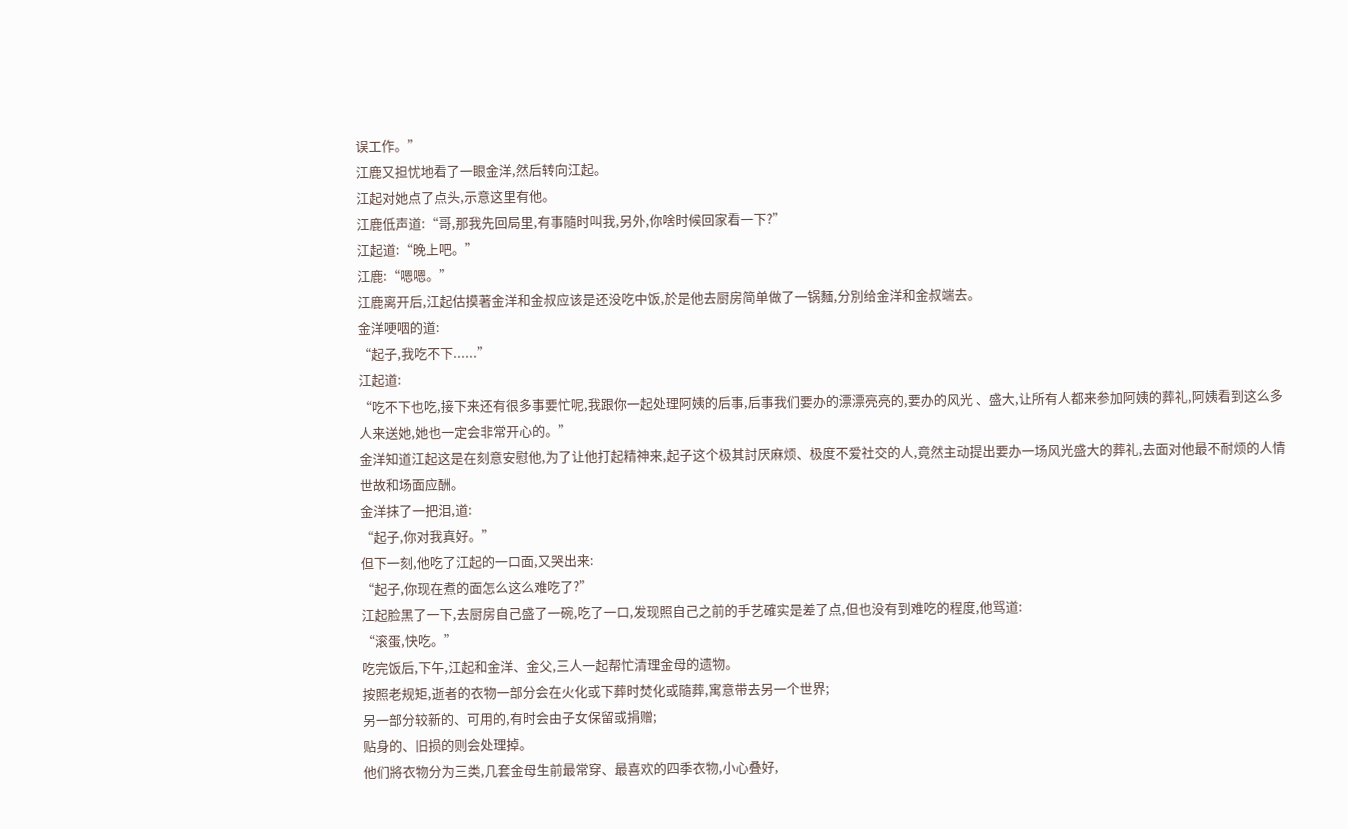误工作。”
江鹿又担忧地看了一眼金洋,然后转向江起。
江起对她点了点头,示意这里有他。
江鹿低声道:“哥,那我先回局里,有事隨时叫我,另外,你啥时候回家看一下?”
江起道:“晚上吧。”
江鹿:“嗯嗯。”
江鹿离开后,江起估摸著金洋和金叔应该是还没吃中饭,於是他去厨房简单做了一锅麵,分別给金洋和金叔端去。
金洋哽咽的道:
“起子,我吃不下......”
江起道:
“吃不下也吃,接下来还有很多事要忙呢,我跟你一起处理阿姨的后事,后事我们要办的漂漂亮亮的,要办的风光 、盛大,让所有人都来参加阿姨的葬礼,阿姨看到这么多人来送她,她也一定会非常开心的。”
金洋知道江起这是在刻意安慰他,为了让他打起精神来,起子这个极其討厌麻烦、极度不爱社交的人,竟然主动提出要办一场风光盛大的葬礼,去面对他最不耐烦的人情世故和场面应酬。
金洋抹了一把泪,道:
“起子,你对我真好。”
但下一刻,他吃了江起的一口面,又哭出来:
“起子,你现在煮的面怎么这么难吃了?”
江起脸黑了一下,去厨房自己盛了一碗,吃了一口,发现照自己之前的手艺確实是差了点,但也没有到难吃的程度,他骂道:
“滚蛋,快吃。”
吃完饭后,下午,江起和金洋、金父,三人一起帮忙清理金母的遗物。
按照老规矩,逝者的衣物一部分会在火化或下葬时焚化或隨葬,寓意带去另一个世界;
另一部分较新的、可用的,有时会由子女保留或捐赠;
贴身的、旧损的则会处理掉。
他们將衣物分为三类,几套金母生前最常穿、最喜欢的四季衣物,小心叠好,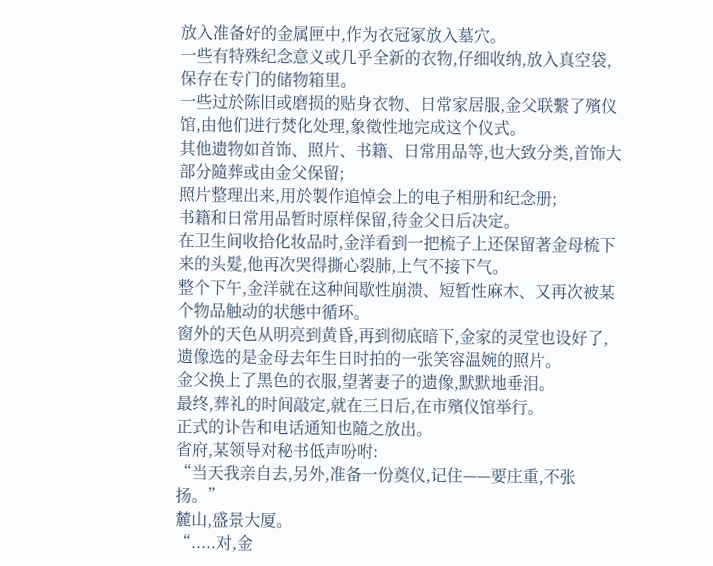放入准备好的金属匣中,作为衣冠冢放入墓穴。
一些有特殊纪念意义或几乎全新的衣物,仔细收纳,放入真空袋,保存在专门的储物箱里。
一些过於陈旧或磨损的贴身衣物、日常家居服,金父联繫了殯仪馆,由他们进行焚化处理,象徵性地完成这个仪式。
其他遗物如首饰、照片、书籍、日常用品等,也大致分类,首饰大部分隨葬或由金父保留;
照片整理出来,用於製作追悼会上的电子相册和纪念册;
书籍和日常用品暂时原样保留,待金父日后决定。
在卫生间收拾化妆品时,金洋看到一把梳子上还保留著金母梳下来的头髮,他再次哭得撕心裂肺,上气不接下气。
整个下午,金洋就在这种间歇性崩溃、短暂性麻木、又再次被某个物品触动的状態中循环。
窗外的天色从明亮到黄昏,再到彻底暗下,金家的灵堂也设好了,遗像选的是金母去年生日时拍的一张笑容温婉的照片。
金父换上了黑色的衣服,望著妻子的遗像,默默地垂泪。
最终,葬礼的时间敲定,就在三日后,在市殯仪馆举行。
正式的讣告和电话通知也隨之放出。
省府,某领导对秘书低声吩咐:
“当天我亲自去,另外,准备一份奠仪,记住——要庄重,不张扬。”
麓山,盛景大厦。
“.....对,金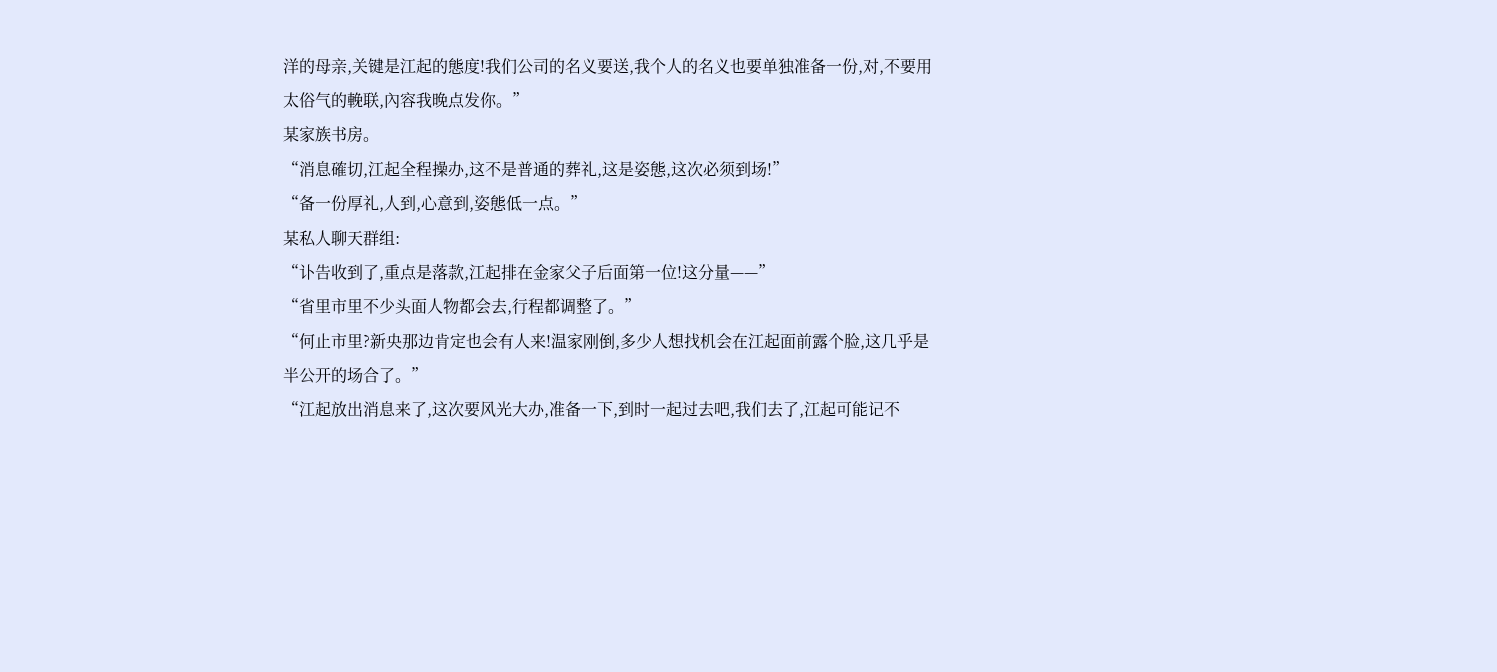洋的母亲,关键是江起的態度!我们公司的名义要送,我个人的名义也要单独准备一份,对,不要用太俗气的輓联,內容我晚点发你。”
某家族书房。
“消息確切,江起全程操办,这不是普通的葬礼,这是姿態,这次必须到场!”
“备一份厚礼,人到,心意到,姿態低一点。”
某私人聊天群组:
“讣告收到了,重点是落款,江起排在金家父子后面第一位!这分量——”
“省里市里不少头面人物都会去,行程都调整了。”
“何止市里?新央那边肯定也会有人来!温家刚倒,多少人想找机会在江起面前露个脸,这几乎是半公开的场合了。”
“江起放出消息来了,这次要风光大办,准备一下,到时一起过去吧,我们去了,江起可能记不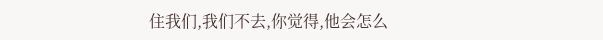住我们,我们不去,你觉得,他会怎么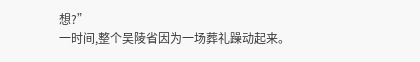想?”
一时间,整个吴陵省因为一场葬礼躁动起来。